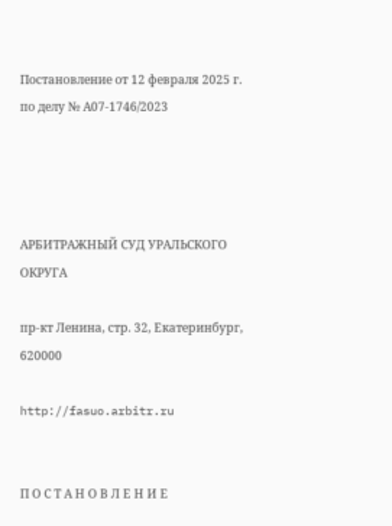Постановление от 12 февраля 2025 г. по делу № А07-1746/2023




АРБИТРАЖНЫЙ СУД УРАЛЬСКОГО ОКРУГА

пр-кт Ленина, стр. 32, Екатеринбург, 620000

http://fasuo.arbitr.ru


П О С Т А Н О В Л Е Н И Е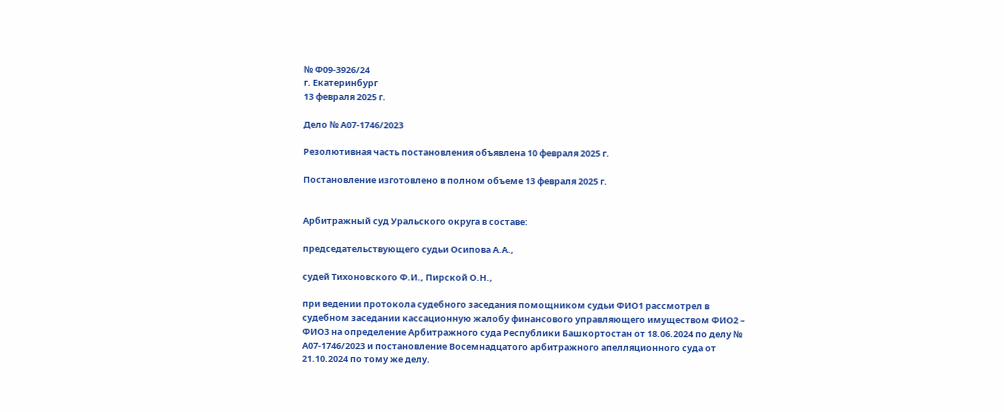№ Ф09-3926/24
г. Екатеринбург
13 февраля 2025 г.

Дело № А07-1746/2023

Резолютивная часть постановления объявлена 10 февраля 2025 г.

Постановление изготовлено в полном объеме 13 февраля 2025 г.


Арбитражный суд Уральского округа в составе:

председательствующего судьи Осипова А.А.,

судей Тихоновского Ф.И., Пирской О.Н.,

при ведении протокола судебного заседания помощником судьи ФИО1 рассмотрел в судебном заседании кассационную жалобу финансового управляющего имуществом ФИО2 – ФИО3 на определение Арбитражного суда Республики Башкортостан от 18.06.2024 по делу № А07-1746/2023 и постановление Восемнадцатого арбитражного апелляционного суда от 21.10.2024 по тому же делу.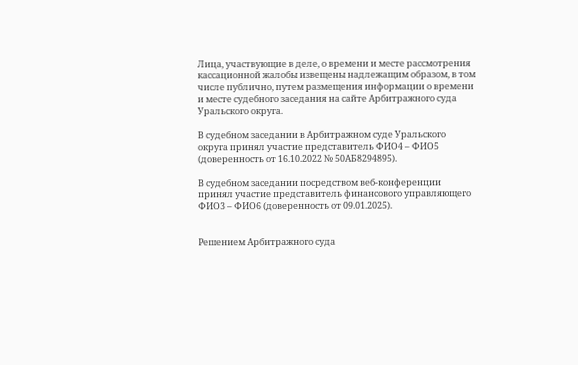Лица, участвующие в деле, о времени и месте рассмотрения кассационной жалобы извещены надлежащим образом, в том числе публично, путем размещения информации о времени и месте судебного заседания на сайте Арбитражного суда Уральского округа.

В судебном заседании в Арбитражном суде Уральского округа принял участие представитель ФИО4 – ФИО5 (доверенность от 16.10.2022 № 50АБ8294895).

В судебном заседании посредством веб-конференции принял участие представитель финансового управляющего ФИО3 – ФИО6 (доверенность от 09.01.2025).


Решением Арбитражного суда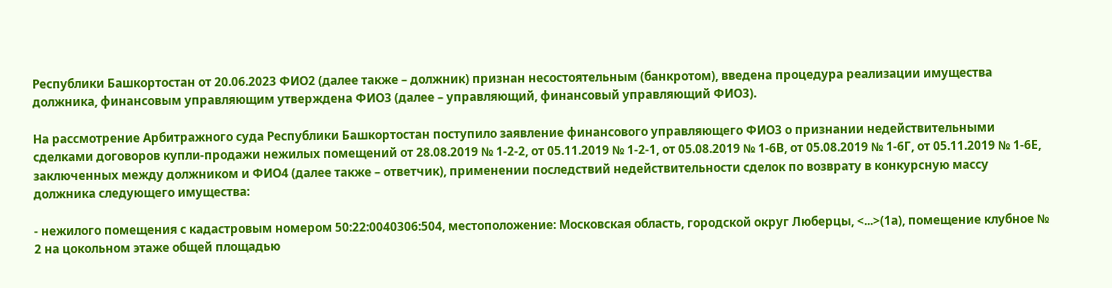Республики Башкортостан от 20.06.2023 ФИО2 (далее также – должник) признан несостоятельным (банкротом), введена процедура реализации имущества должника, финансовым управляющим утверждена ФИО3 (далее – управляющий, финансовый управляющий ФИО3).

На рассмотрение Арбитражного суда Республики Башкортостан поступило заявление финансового управляющего ФИО3 о признании недействительными сделками договоров купли-продажи нежилых помещений от 28.08.2019 № 1-2-2, от 05.11.2019 № 1-2-1, от 05.08.2019 № 1-6В, от 05.08.2019 № 1-6Г, от 05.11.2019 № 1-6Е, заключенных между должником и ФИО4 (далее также – ответчик), применении последствий недействительности сделок по возврату в конкурсную массу должника следующего имущества:

- нежилого помещения с кадастровым номером 50:22:0040306:504, местоположение: Московская область, городской округ Люберцы, <...>(1а), помещение клубное № 2 на цокольном этаже общей площадью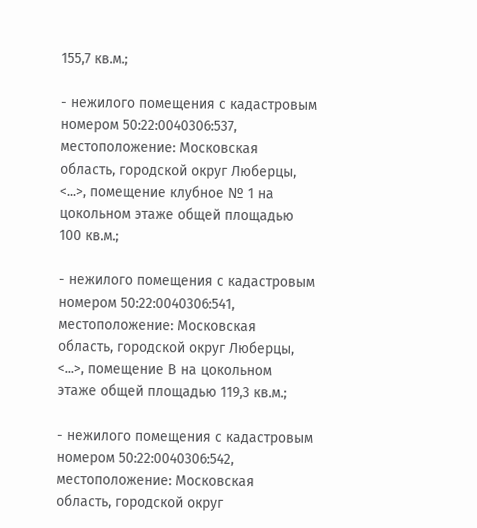155,7 кв.м.;

- нежилого помещения с кадастровым номером 50:22:0040306:537, местоположение: Московская область, городской округ Люберцы, <...>, помещение клубное № 1 на цокольном этаже общей площадью 100 кв.м.;

- нежилого помещения с кадастровым номером 50:22:0040306:541, местоположение: Московская область, городской округ Люберцы, <...>, помещение В на цокольном этаже общей площадью 119,3 кв.м.;

- нежилого помещения с кадастровым номером 50:22:0040306:542, местоположение: Московская область, городской округ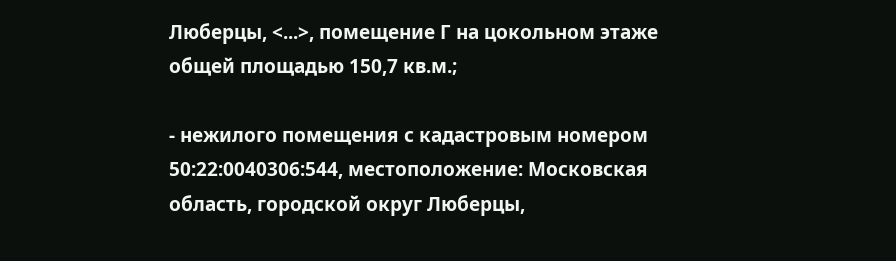Люберцы, <...>, помещение Г на цокольном этаже общей площадью 150,7 кв.м.;

- нежилого помещения с кадастровым номером 50:22:0040306:544, местоположение: Московская область, городской округ Люберцы,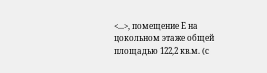<...>, помещение Е на цокольном этаже общей площадью 122,2 кв.м. (с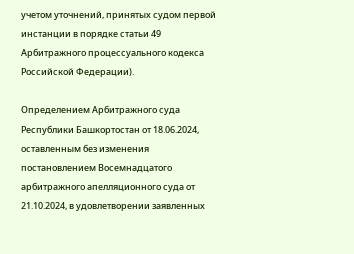учетом уточнений, принятых судом первой инстанции в порядке статьи 49 Арбитражного процессуального кодекса Российской Федерации).

Определением Арбитражного суда Республики Башкортостан от 18.06.2024, оставленным без изменения постановлением Восемнадцатого арбитражного апелляционного суда от 21.10.2024, в удовлетворении заявленных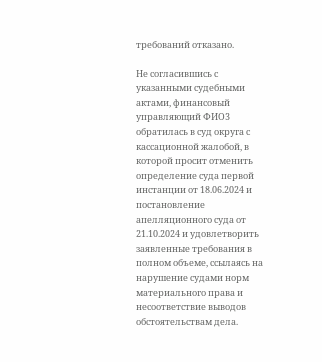требований отказано.

Не согласившись с указанными судебными актами, финансовый управляющий ФИО3 обратилась в суд округа с кассационной жалобой, в которой просит отменить определение суда первой инстанции от 18.06.2024 и постановление апелляционного суда от 21.10.2024 и удовлетворить заявленные требования в полном объеме, ссылаясь на нарушение судами норм материального права и несоответствие выводов обстоятельствам дела.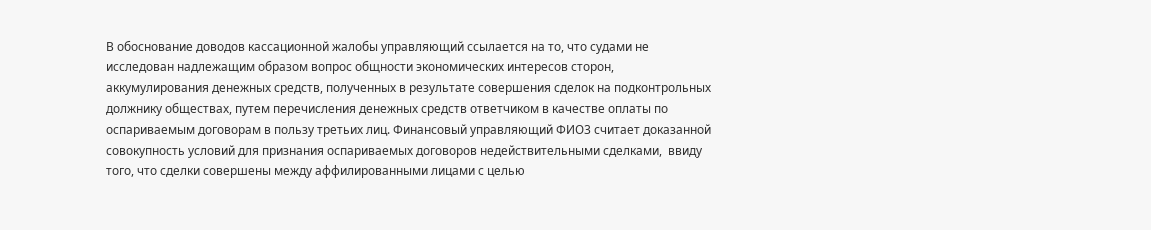В обоснование доводов кассационной жалобы управляющий ссылается на то, что судами не исследован надлежащим образом вопрос общности экономических интересов сторон, аккумулирования денежных средств, полученных в результате совершения сделок на подконтрольных должнику обществах, путем перечисления денежных средств ответчиком в качестве оплаты по оспариваемым договорам в пользу третьих лиц. Финансовый управляющий ФИО3 считает доказанной совокупность условий для признания оспариваемых договоров недействительными сделками,  ввиду того, что сделки совершены между аффилированными лицами с целью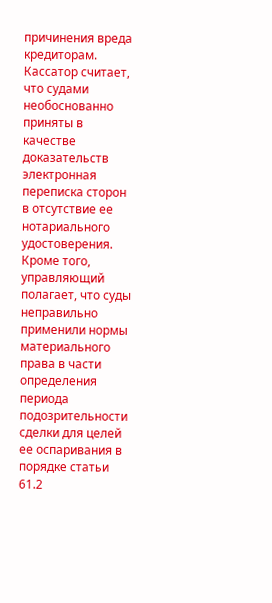причинения вреда кредиторам. Кассатор считает, что судами необоснованно приняты в качестве доказательств электронная переписка сторон в отсутствие ее нотариального удостоверения. Кроме того, управляющий полагает, что суды неправильно применили нормы материального права в части определения периода подозрительности сделки для целей ее оспаривания в порядке статьи 61.2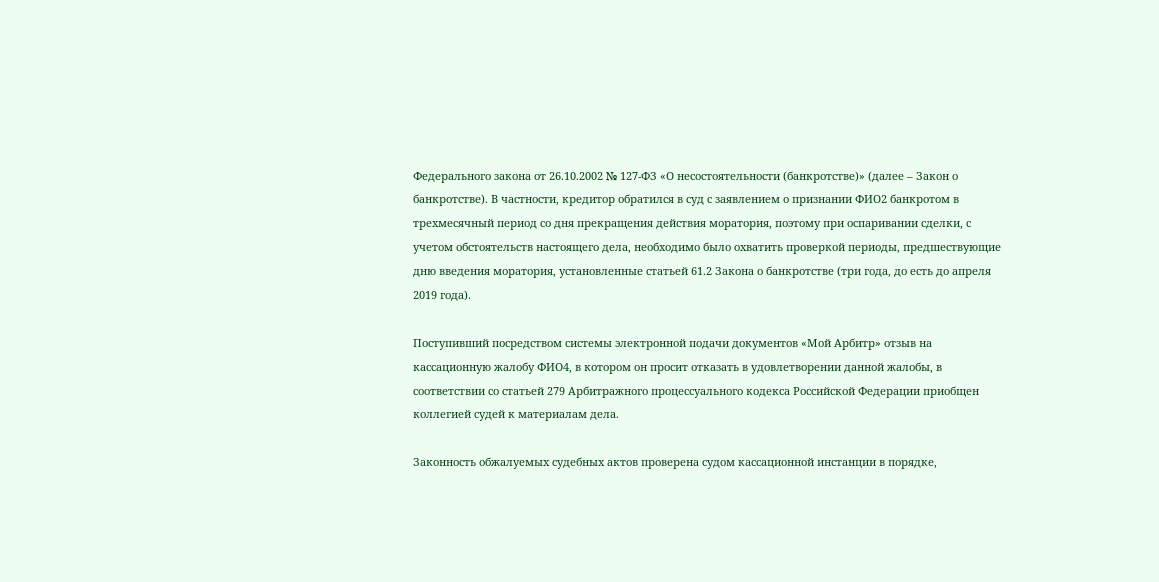Федерального закона от 26.10.2002 № 127-ФЗ «О несостоятельности (банкротстве)» (далее – Закон о банкротстве). В частности, кредитор обратился в суд с заявлением о признании ФИО2 банкротом в трехмесячный период со дня прекращения действия моратория, поэтому при оспаривании сделки, с учетом обстоятельств настоящего дела, необходимо было охватить проверкой периоды, предшествующие дню введения моратория, установленные статьей 61.2 Закона о банкротстве (три года, до есть до апреля 2019 года).

Поступивший посредством системы электронной подачи документов «Мой Арбитр» отзыв на кассационную жалобу ФИО4, в котором он просит отказать в удовлетворении данной жалобы, в соответствии со статьей 279 Арбитражного процессуального кодекса Российской Федерации приобщен коллегией судей к материалам дела.

Законность обжалуемых судебных актов проверена судом кассационной инстанции в порядке,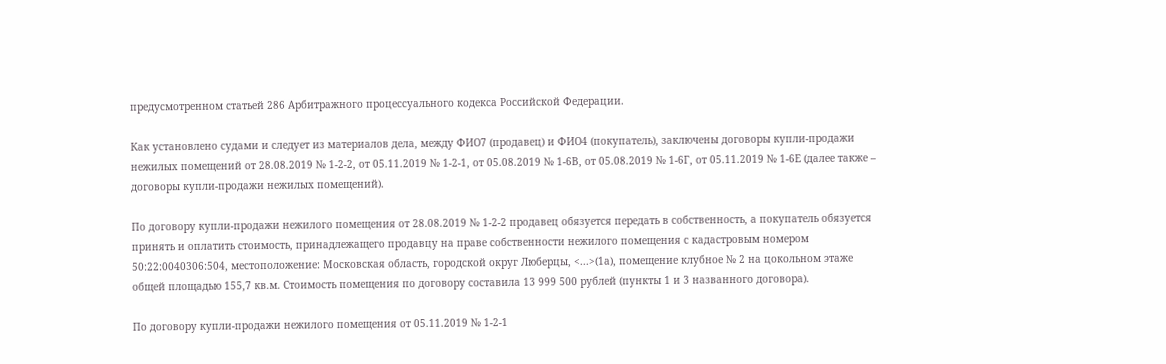предусмотренном статьей 286 Арбитражного процессуального кодекса Российской Федерации.

Как установлено судами и следует из материалов дела, между ФИО7 (продавец) и ФИО4 (покупатель), заключены договоры купли-продажи нежилых помещений от 28.08.2019 № 1-2-2, от 05.11.2019 № 1-2-1, от 05.08.2019 № 1-6В, от 05.08.2019 № 1-6Г, от 05.11.2019 № 1-6Е (далее также – договоры купли-продажи нежилых помещений).

По договору купли-продажи нежилого помещения от 28.08.2019 № 1-2-2 продавец обязуется передать в собственность, а покупатель обязуется принять и оплатить стоимость, принадлежащего продавцу на праве собственности нежилого помещения с кадастровым номером 50:22:0040306:504, местоположение: Московская область, городской округ Люберцы, <...>(1а), помещение клубное № 2 на цокольном этаже общей площадью 155,7 кв.м. Стоимость помещения по договору составила 13 999 500 рублей (пункты 1 и 3 названного договора).

По договору купли-продажи нежилого помещения от 05.11.2019 № 1-2-1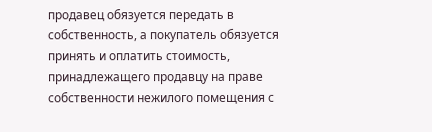продавец обязуется передать в собственность, а покупатель обязуется принять и оплатить стоимость, принадлежащего продавцу на праве собственности нежилого помещения с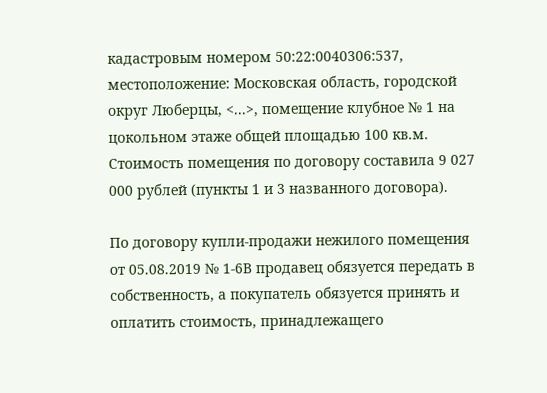кадастровым номером 50:22:0040306:537, местоположение: Московская область, городской округ Люберцы, <...>, помещение клубное № 1 на цокольном этаже общей площадью 100 кв.м. Стоимость помещения по договору составила 9 027 000 рублей (пункты 1 и 3 названного договора).

По договору купли-продажи нежилого помещения от 05.08.2019 № 1-6В продавец обязуется передать в собственность, а покупатель обязуется принять и оплатить стоимость, принадлежащего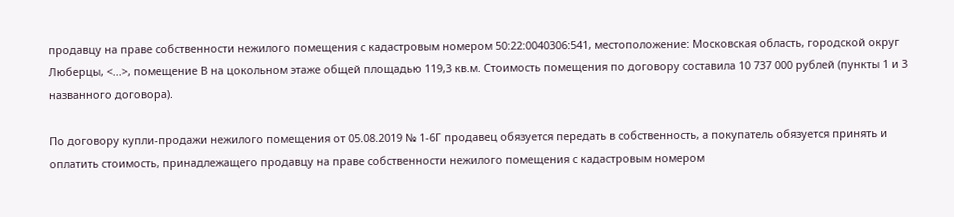продавцу на праве собственности нежилого помещения с кадастровым номером 50:22:0040306:541, местоположение: Московская область, городской округ Люберцы, <...>, помещение В на цокольном этаже общей площадью 119,3 кв.м. Стоимость помещения по договору составила 10 737 000 рублей (пункты 1 и 3 названного договора).

По договору купли-продажи нежилого помещения от 05.08.2019 № 1-6Г продавец обязуется передать в собственность, а покупатель обязуется принять и оплатить стоимость, принадлежащего продавцу на праве собственности нежилого помещения с кадастровым номером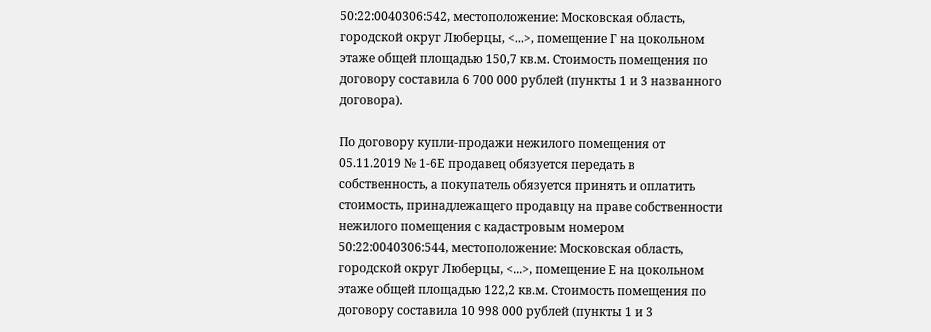50:22:0040306:542, местоположение: Московская область, городской округ Люберцы, <...>, помещение Г на цокольном этаже общей площадью 150,7 кв.м. Стоимость помещения по договору составила 6 700 000 рублей (пункты 1 и 3 названного договора).

По договору купли-продажи нежилого помещения от 05.11.2019 № 1-6Е продавец обязуется передать в собственность, а покупатель обязуется принять и оплатить стоимость, принадлежащего продавцу на праве собственности нежилого помещения с кадастровым номером 50:22:0040306:544, местоположение: Московская область, городской округ Люберцы, <...>, помещение Е на цокольном этаже общей площадью 122,2 кв.м. Стоимость помещения по договору составила 10 998 000 рублей (пункты 1 и 3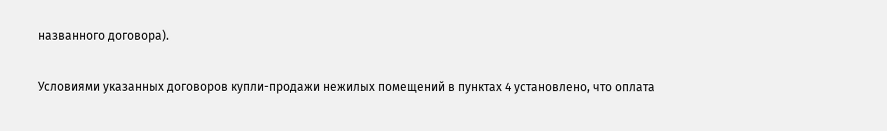названного договора).

Условиями указанных договоров купли-продажи нежилых помещений в пунктах 4 установлено, что оплата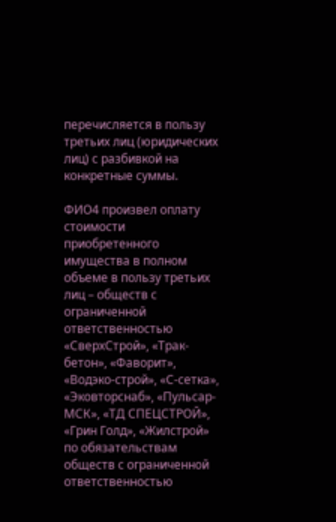перечисляется в пользу третьих лиц (юридических лиц) с разбивкой на конкретные суммы.

ФИО4 произвел оплату стоимости приобретенного имущества в полном объеме в пользу третьих лиц – обществ с ограниченной ответственностью «СверхСтрой», «Трак-бетон», «Фаворит», «Водэко-строй», «С-сетка», «Эковторснаб», «Пульсар-МСК», «ТД СПЕЦСТРОЙ», «Грин Голд», «Жилстрой» по обязательствам обществ с ограниченной ответственностью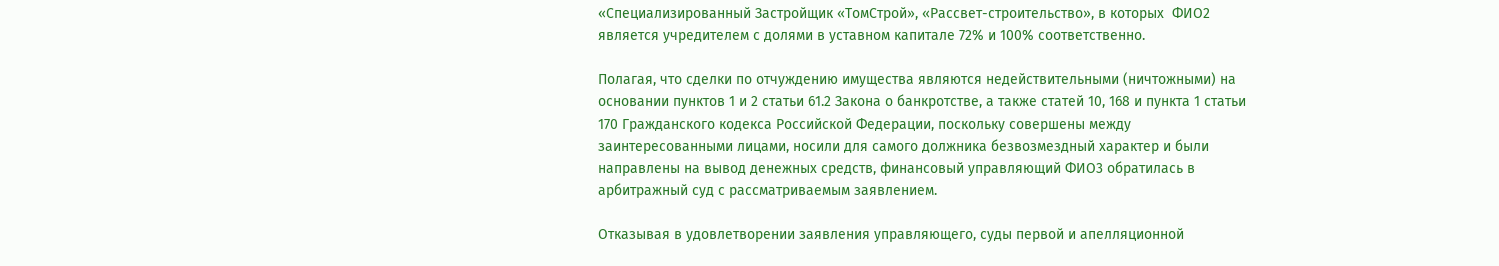«Специализированный Застройщик «ТомСтрой», «Рассвет-строительство», в которых  ФИО2 является учредителем с долями в уставном капитале 72% и 100% соответственно.

Полагая, что сделки по отчуждению имущества являются недействительными (ничтожными) на основании пунктов 1 и 2 статьи 61.2 Закона о банкротстве, а также статей 10, 168 и пункта 1 статьи 170 Гражданского кодекса Российской Федерации, поскольку совершены между заинтересованными лицами, носили для самого должника безвозмездный характер и были направлены на вывод денежных средств, финансовый управляющий ФИО3 обратилась в арбитражный суд с рассматриваемым заявлением.

Отказывая в удовлетворении заявления управляющего, суды первой и апелляционной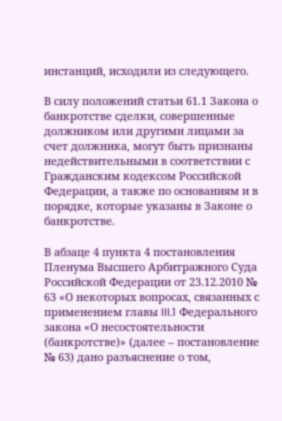инстанций, исходили из следующего.

В силу положений статьи 61.1 Закона о банкротстве сделки, совершенные должником или другими лицами за счет должника, могут быть признаны недействительными в соответствии с Гражданским кодексом Российской Федерации, а также по основаниям и в порядке, которые указаны в Законе о банкротстве.

В абзаце 4 пункта 4 постановления Пленума Высшего Арбитражного Суда Российской Федерации от 23.12.2010 № 63 «О некоторых вопросах, связанных с применением главы III.1 Федерального закона «О несостоятельности (банкротстве)» (далее – постановление № 63) дано разъяснение о том,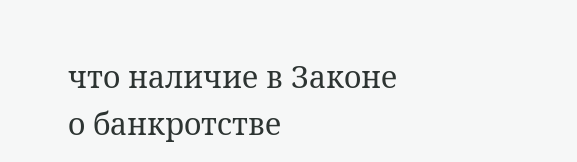что наличие в Законе о банкротстве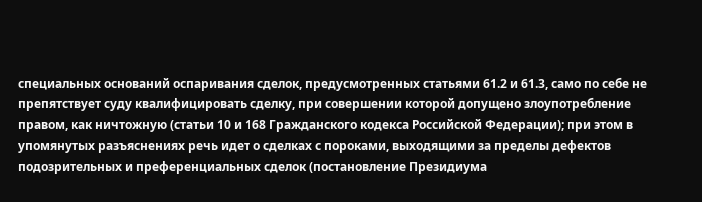специальных оснований оспаривания сделок, предусмотренных статьями 61.2 и 61.3, само по себе не препятствует суду квалифицировать сделку, при совершении которой допущено злоупотребление правом, как ничтожную (статьи 10 и 168 Гражданского кодекса Российской Федерации); при этом в упомянутых разъяснениях речь идет о сделках с пороками, выходящими за пределы дефектов подозрительных и преференциальных сделок (постановление Президиума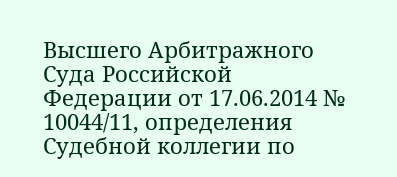Высшего Арбитражного Суда Российской Федерации от 17.06.2014 № 10044/11, определения Судебной коллегии по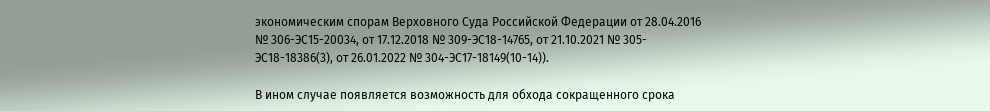экономическим спорам Верховного Суда Российской Федерации от 28.04.2016 № 306-ЭС15-20034, от 17.12.2018 № 309-ЭС18-14765, от 21.10.2021 № 305-ЭС18-18386(3), от 26.01.2022 № 304-ЭС17-18149(10-14)).

В ином случае появляется возможность для обхода сокращенного срока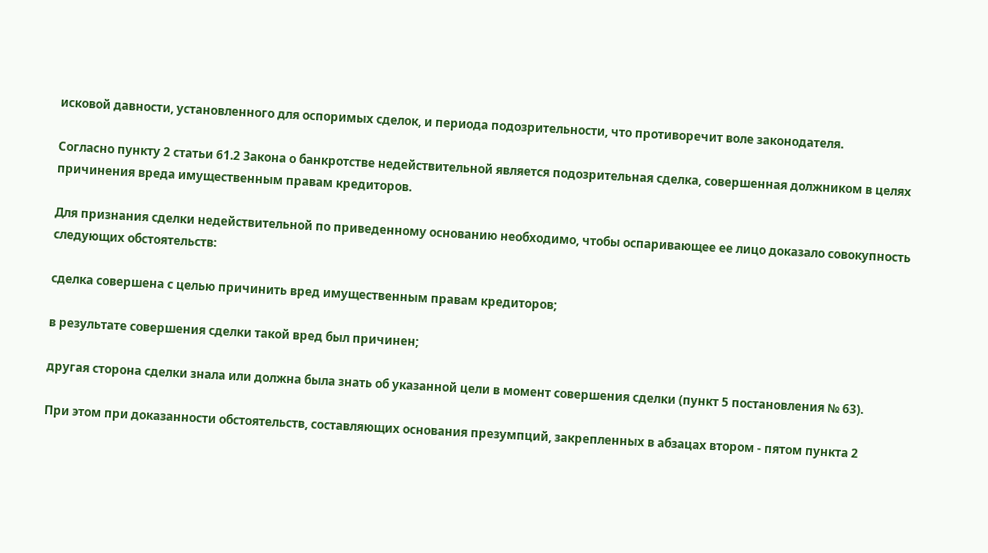исковой давности, установленного для оспоримых сделок, и периода подозрительности, что противоречит воле законодателя.

Согласно пункту 2 статьи 61.2 Закона о банкротстве недействительной является подозрительная сделка, совершенная должником в целях причинения вреда имущественным правам кредиторов.

Для признания сделки недействительной по приведенному основанию необходимо, чтобы оспаривающее ее лицо доказало совокупность следующих обстоятельств:

сделка совершена с целью причинить вред имущественным правам кредиторов;

в результате совершения сделки такой вред был причинен;

другая сторона сделки знала или должна была знать об указанной цели в момент совершения сделки (пункт 5 постановления № 63).

При этом при доказанности обстоятельств, составляющих основания презумпций, закрепленных в абзацах втором - пятом пункта 2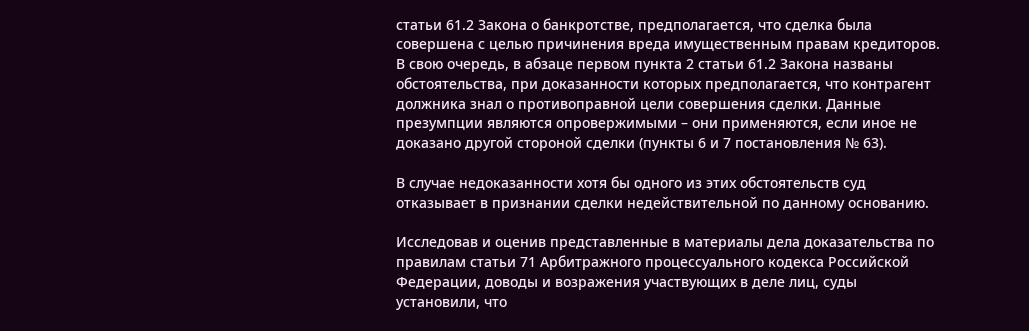статьи 61.2 Закона о банкротстве, предполагается, что сделка была совершена с целью причинения вреда имущественным правам кредиторов. В свою очередь, в абзаце первом пункта 2 статьи 61.2 Закона названы обстоятельства, при доказанности которых предполагается, что контрагент должника знал о противоправной цели совершения сделки. Данные презумпции являются опровержимыми – они применяются, если иное не доказано другой стороной сделки (пункты 6 и 7 постановления № 63).

В случае недоказанности хотя бы одного из этих обстоятельств суд отказывает в признании сделки недействительной по данному основанию.

Исследовав и оценив представленные в материалы дела доказательства по правилам статьи 71 Арбитражного процессуального кодекса Российской Федерации, доводы и возражения участвующих в деле лиц, суды установили, что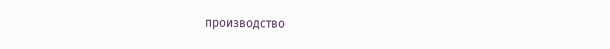производство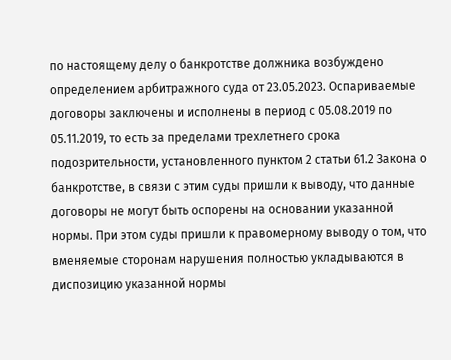по настоящему делу о банкротстве должника возбуждено определением арбитражного суда от 23.05.2023. Оспариваемые договоры заключены и исполнены в период с 05.08.2019 по 05.11.2019, то есть за пределами трехлетнего срока подозрительности, установленного пунктом 2 статьи 61.2 Закона о банкротстве, в связи с этим суды пришли к выводу, что данные договоры не могут быть оспорены на основании указанной нормы. При этом суды пришли к правомерному выводу о том, что вменяемые сторонам нарушения полностью укладываются в диспозицию указанной нормы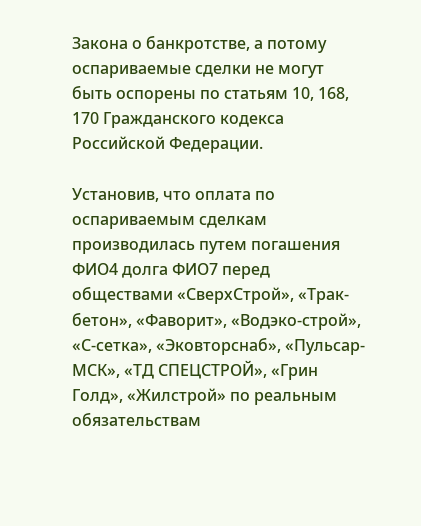Закона о банкротстве, а потому оспариваемые сделки не могут быть оспорены по статьям 10, 168, 170 Гражданского кодекса Российской Федерации.

Установив, что оплата по оспариваемым сделкам производилась путем погашения ФИО4 долга ФИО7 перед обществами «СверхСтрой», «Трак-бетон», «Фаворит», «Водэко-строй», «С-сетка», «Эковторснаб», «Пульсар-МСК», «ТД СПЕЦСТРОЙ», «Грин Голд», «Жилстрой» по реальным обязательствам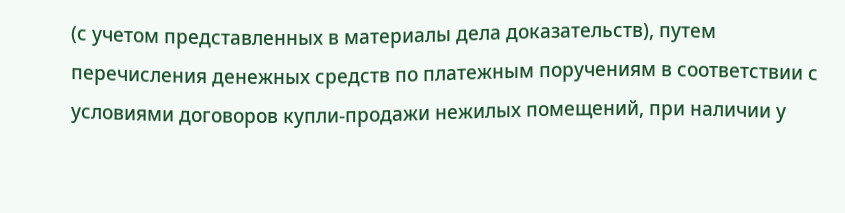(с учетом представленных в материалы дела доказательств), путем перечисления денежных средств по платежным поручениям в соответствии с условиями договоров купли-продажи нежилых помещений, при наличии у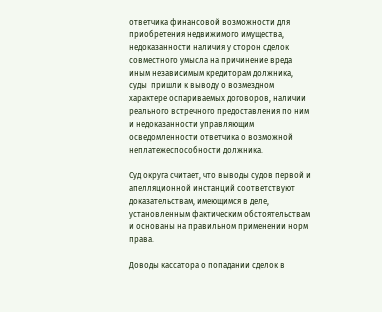ответчика финансовой возможности для приобретения недвижимого имущества, недоказанности наличия у сторон сделок совместного умысла на причинение вреда иным независимым кредиторам должника, суды  пришли к выводу о возмездном характере оспариваемых договоров, наличии реального встречного предоставления по ним и недоказанности управляющим осведомленности ответчика о возможной неплатежеспособности должника.

Суд округа считает, что выводы судов первой и апелляционной инстанций соответствуют доказательствам, имеющимся в деле, установленным фактическим обстоятельствам и основаны на правильном применении норм права.

Доводы кассатора о попадании сделок в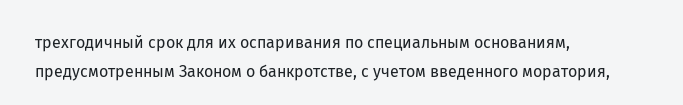трехгодичный срок для их оспаривания по специальным основаниям, предусмотренным Законом о банкротстве, с учетом введенного моратория,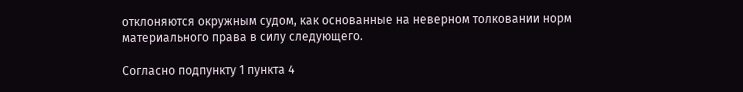отклоняются окружным судом, как основанные на неверном толковании норм материального права в силу следующего.

Согласно подпункту 1 пункта 4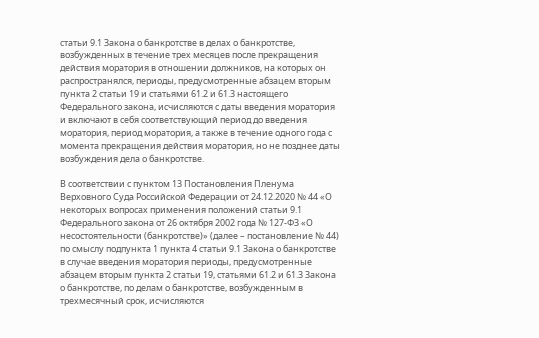статьи 9.1 Закона о банкротстве в делах о банкротстве, возбужденных в течение трех месяцев после прекращения действия моратория в отношении должников, на которых он распространялся, периоды, предусмотренные абзацем вторым пункта 2 статьи 19 и статьями 61.2 и 61.3 настоящего Федерального закона, исчисляются с даты введения моратория и включают в себя соответствующий период до введения моратория, период моратория, а также в течение одного года с момента прекращения действия моратория, но не позднее даты возбуждения дела о банкротстве.

В соответствии с пунктом 13 Постановления Пленума Верховного Суда Российской Федерации от 24.12.2020 № 44 «О некоторых вопросах применения положений статьи 9.1 Федерального закона от 26 октября 2002 года № 127-ФЗ «О несостоятельности (банкротстве)» (далее – постановление № 44) по смыслу подпункта 1 пункта 4 статьи 9.1 Закона о банкротстве в случае введения моратория периоды, предусмотренные абзацем вторым пункта 2 статьи 19, статьями 61.2 и 61.3 Закона о банкротстве, по делам о банкротстве, возбужденным в трехмесячный срок, исчисляются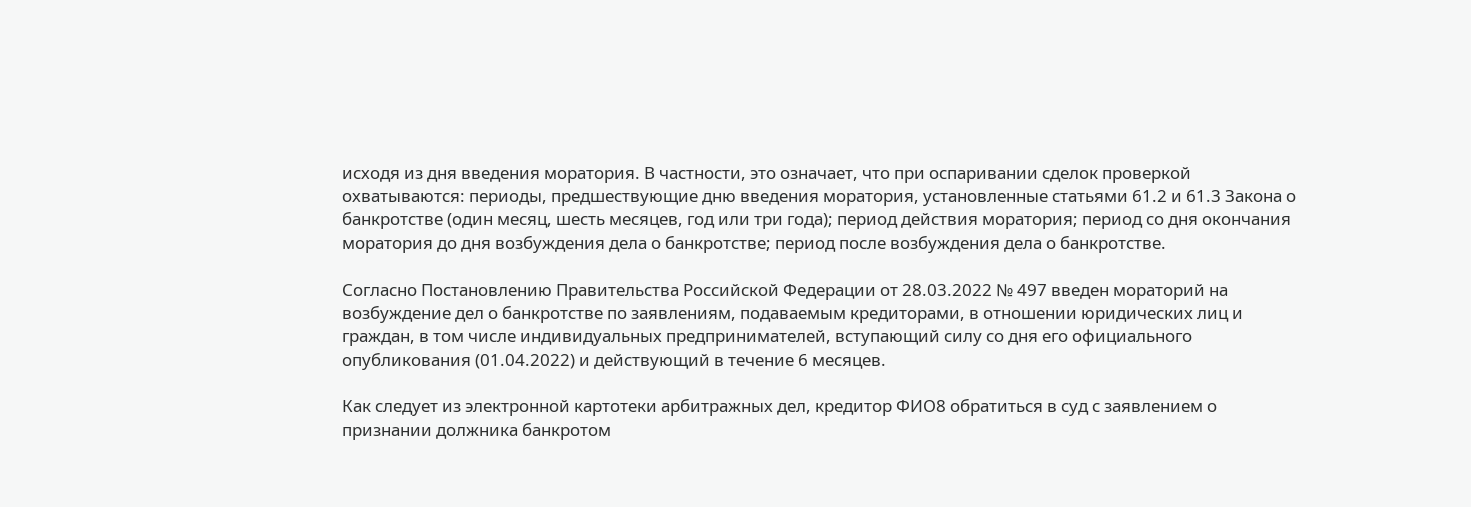исходя из дня введения моратория. В частности, это означает, что при оспаривании сделок проверкой охватываются: периоды, предшествующие дню введения моратория, установленные статьями 61.2 и 61.3 Закона о банкротстве (один месяц, шесть месяцев, год или три года); период действия моратория; период со дня окончания моратория до дня возбуждения дела о банкротстве; период после возбуждения дела о банкротстве.

Согласно Постановлению Правительства Российской Федерации от 28.03.2022 № 497 введен мораторий на возбуждение дел о банкротстве по заявлениям, подаваемым кредиторами, в отношении юридических лиц и граждан, в том числе индивидуальных предпринимателей, вступающий силу со дня его официального опубликования (01.04.2022) и действующий в течение 6 месяцев.

Как следует из электронной картотеки арбитражных дел, кредитор ФИО8 обратиться в суд с заявлением о признании должника банкротом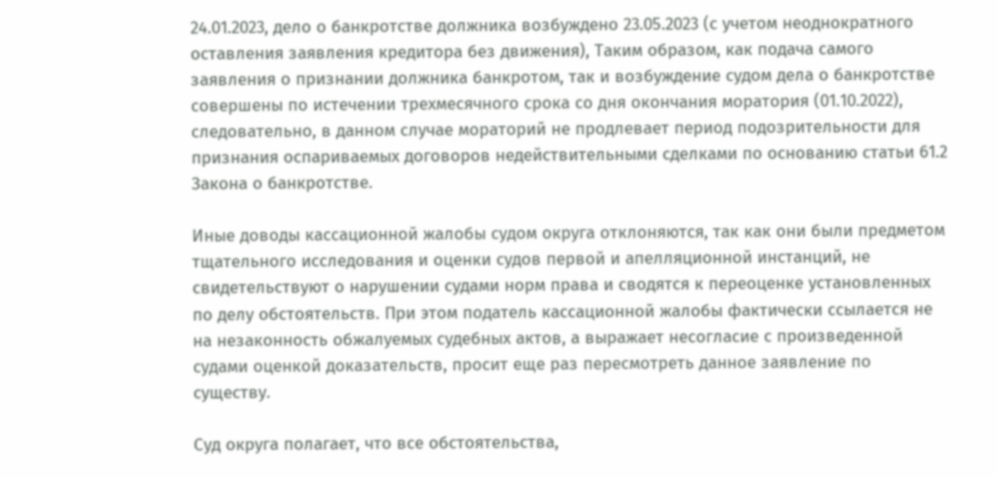24.01.2023, дело о банкротстве должника возбуждено 23.05.2023 (с учетом неоднократного оставления заявления кредитора без движения), Таким образом, как подача самого заявления о признании должника банкротом, так и возбуждение судом дела о банкротстве совершены по истечении трехмесячного срока со дня окончания моратория (01.10.2022), следовательно, в данном случае мораторий не продлевает период подозрительности для признания оспариваемых договоров недействительными сделками по основанию статьи 61.2 Закона о банкротстве.

Иные доводы кассационной жалобы судом округа отклоняются, так как они были предметом тщательного исследования и оценки судов первой и апелляционной инстанций, не свидетельствуют о нарушении судами норм права и сводятся к переоценке установленных по делу обстоятельств. При этом податель кассационной жалобы фактически ссылается не на незаконность обжалуемых судебных актов, а выражает несогласие с произведенной судами оценкой доказательств, просит еще раз пересмотреть данное заявление по существу.

Суд округа полагает, что все обстоятельства,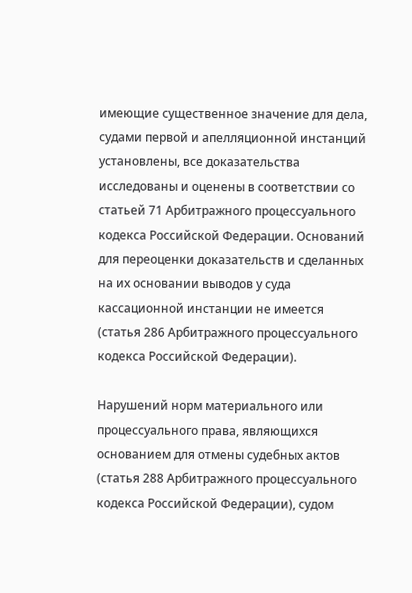имеющие существенное значение для дела, судами первой и апелляционной инстанций установлены, все доказательства исследованы и оценены в соответствии со статьей 71 Арбитражного процессуального кодекса Российской Федерации. Оснований для переоценки доказательств и сделанных на их основании выводов у суда кассационной инстанции не имеется (статья 286 Арбитражного процессуального кодекса Российской Федерации).

Нарушений норм материального или процессуального права, являющихся основанием для отмены судебных актов (статья 288 Арбитражного процессуального кодекса Российской Федерации), судом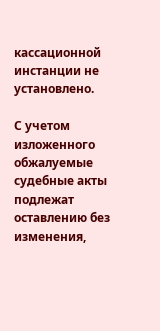кассационной инстанции не установлено.

С учетом изложенного обжалуемые судебные акты подлежат оставлению без изменения,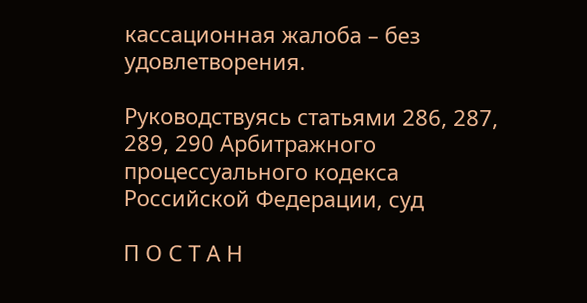кассационная жалоба – без удовлетворения.

Руководствуясь статьями 286, 287, 289, 290 Арбитражного процессуального кодекса Российской Федерации, суд

П О С Т А Н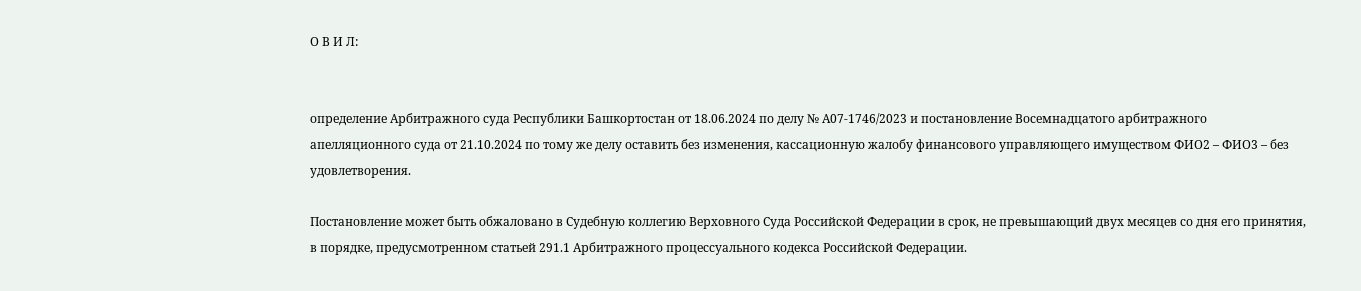О В И Л:


определение Арбитражного суда Республики Башкортостан от 18.06.2024 по делу № А07-1746/2023 и постановление Восемнадцатого арбитражного апелляционного суда от 21.10.2024 по тому же делу оставить без изменения, кассационную жалобу финансового управляющего имуществом ФИО2 – ФИО3 – без удовлетворения.

Постановление может быть обжаловано в Судебную коллегию Верховного Суда Российской Федерации в срок, не превышающий двух месяцев со дня его принятия, в порядке, предусмотренном статьей 291.1 Арбитражного процессуального кодекса Российской Федерации.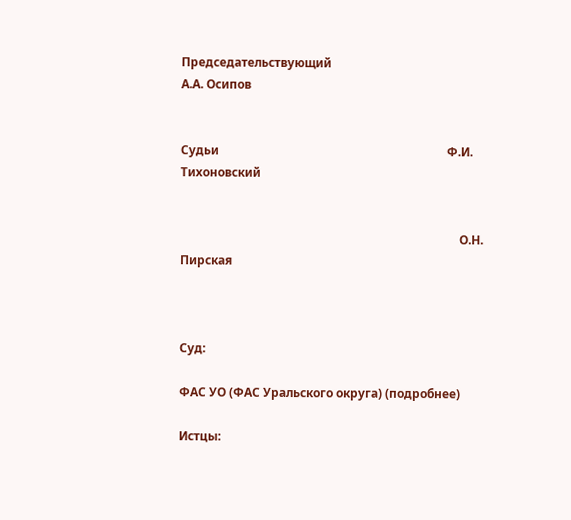Председательствующий                                               А.А. Осипов


Судьи                                                                            Ф.И. Тихоновский


                                                                                             О.Н. Пирская



Суд:

ФАС УО (ФАС Уральского округа) (подробнее)

Истцы: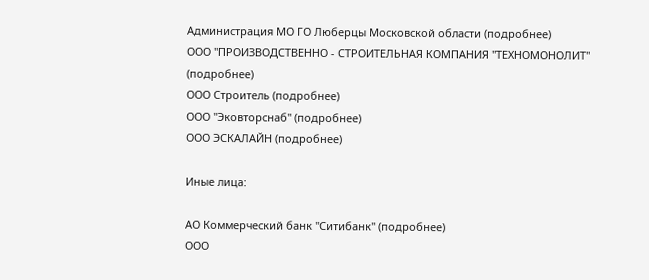Администрация МО ГО Люберцы Московской области (подробнее)
ООО "ПРОИЗВОДСТВЕННО - СТРОИТЕЛЬНАЯ КОМПАНИЯ "ТЕХНОМОНОЛИТ" (подробнее)
ООО Строитель (подробнее)
ООО "Эковторснаб" (подробнее)
ООО ЭСКАЛАЙН (подробнее)

Иные лица:

АО Коммерческий банк "Ситибанк" (подробнее)
ООО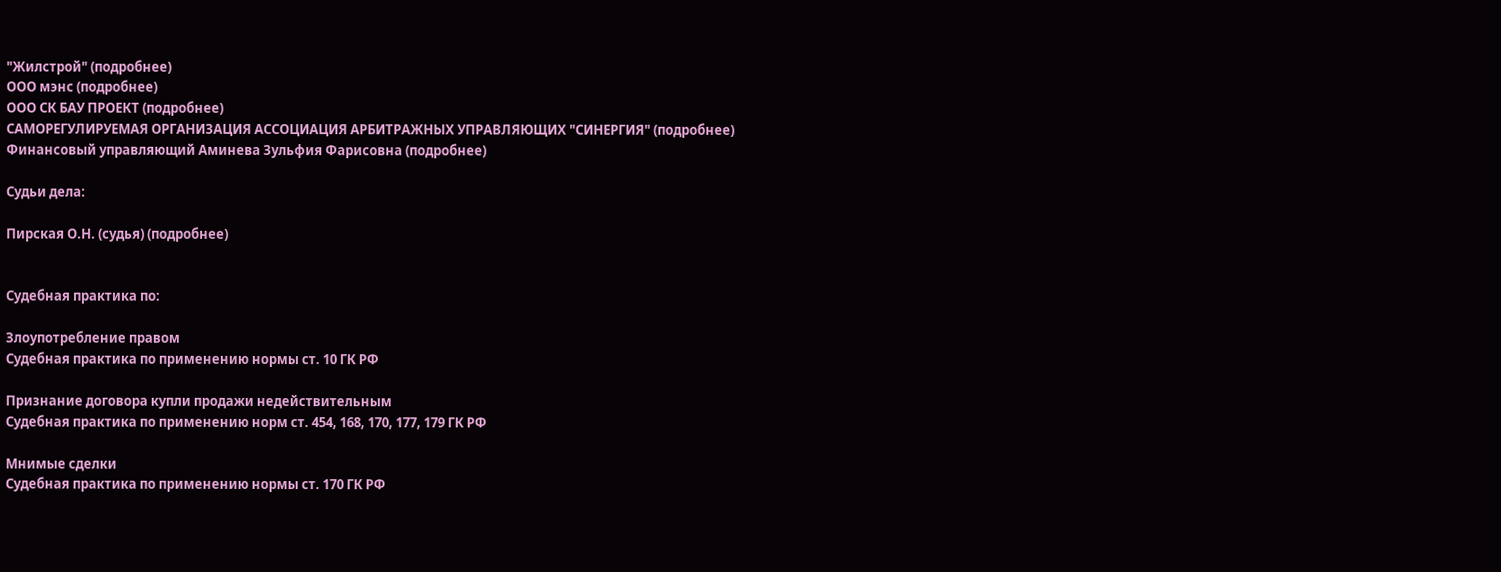"Жилстрой" (подробнее)
ООО мэнс (подробнее)
ООО СК БАУ ПРОЕКТ (подробнее)
САМОРЕГУЛИРУЕМАЯ ОРГАНИЗАЦИЯ АССОЦИАЦИЯ АРБИТРАЖНЫХ УПРАВЛЯЮЩИХ "СИНЕРГИЯ" (подробнее)
Финансовый управляющий Аминева Зульфия Фарисовна (подробнее)

Судьи дела:

Пирская О.Н. (судья) (подробнее)


Судебная практика по:

Злоупотребление правом
Судебная практика по применению нормы ст. 10 ГК РФ

Признание договора купли продажи недействительным
Судебная практика по применению норм ст. 454, 168, 170, 177, 179 ГК РФ

Мнимые сделки
Судебная практика по применению нормы ст. 170 ГК РФ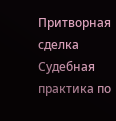Притворная сделка
Судебная практика по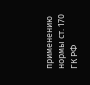применению нормы ст. 170 ГК РФ